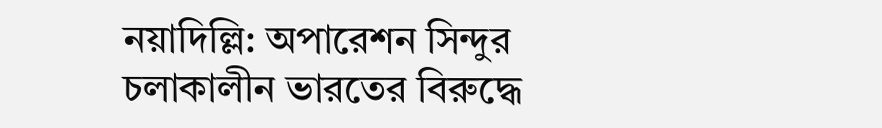নয়াদিল্লি: অপারেশন সিন্দুর চলাকালীন ভারতের বিরুদ্ধে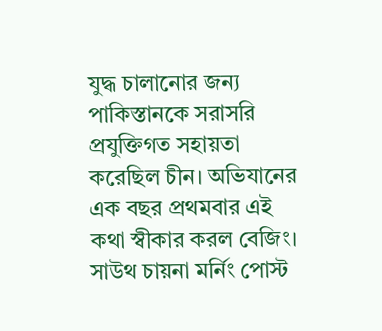যুদ্ধ চালানোর জন্য পাকিস্তানকে সরাসরি প্রযুক্তিগত সহায়তা করেছিল চীন। অভিযানের এক বছর প্রথমবার এই কথা স্বীকার করল বেজিং। সাউথ চায়না মর্নিং পোস্ট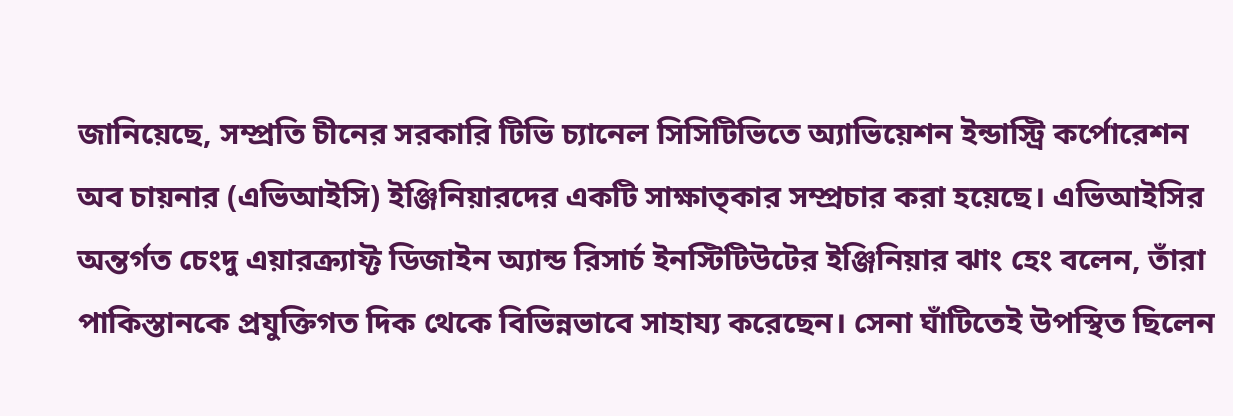জানিয়েছে, সম্প্রতি চীনের সরকারি টিভি চ্যানেল সিসিটিভিতে অ্যাভিয়েশন ইন্ডাস্ট্রি কর্পোরেশন অব চায়নার (এভিআইসি) ইঞ্জিনিয়ারদের একটি সাক্ষাত্কার সম্প্রচার করা হয়েছে। এভিআইসির অন্তর্গত চেংদু এয়ারক্র্যাফ্ট ডিজাইন অ্যান্ড রিসার্চ ইনস্টিটিউটের ইঞ্জিনিয়ার ঝাং হেং বলেন, তাঁরা পাকিস্তানকে প্রযুক্তিগত দিক থেকে বিভিন্নভাবে সাহায্য করেছেন। সেনা ঘাঁটিতেই উপস্থিত ছিলেন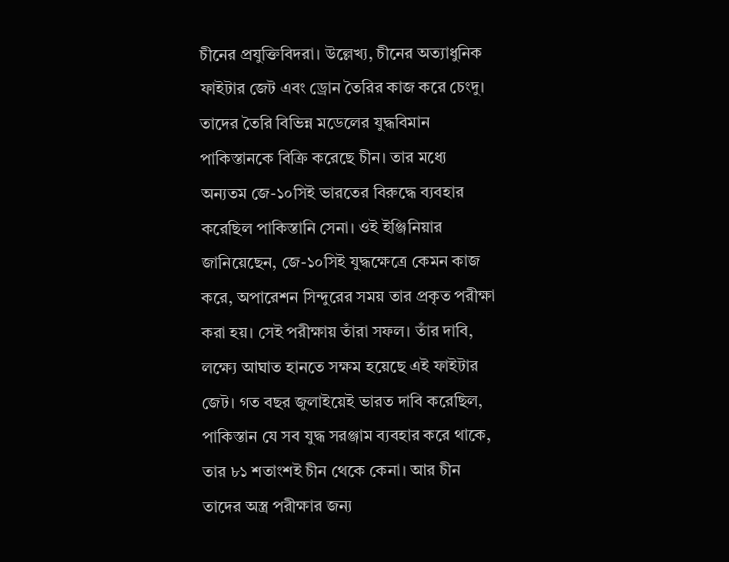চীনের প্রযুক্তিবিদরা। উল্লেখ্য, চীনের অত্যাধুনিক ফাইটার জেট এবং ড্রোন তৈরির কাজ করে চেংদু। তাদের তৈরি বিভিন্ন মডেলের যুদ্ধবিমান পাকিস্তানকে বিক্রি করেছে চীন। তার মধ্যে অন্যতম জে-১০সিই ভারতের বিরুদ্ধে ব্যবহার করেছিল পাকিস্তানি সেনা। ওই ইঞ্জিনিয়ার জানিয়েছেন, জে-১০সিই যুদ্ধক্ষেত্রে কেমন কাজ করে, অপারেশন সিন্দুরের সময় তার প্রকৃত পরীক্ষা করা হয়। সেই পরীক্ষায় তাঁরা সফল। তাঁর দাবি, লক্ষ্যে আঘাত হানতে সক্ষম হয়েছে এই ফাইটার জেট। গত বছর জুলাইয়েই ভারত দাবি করেছিল, পাকিস্তান যে সব যুদ্ধ সরঞ্জাম ব্যবহার করে থাকে, তার ৮১ শতাংশই চীন থেকে কেনা। আর চীন তাদের অস্ত্র পরীক্ষার জন্য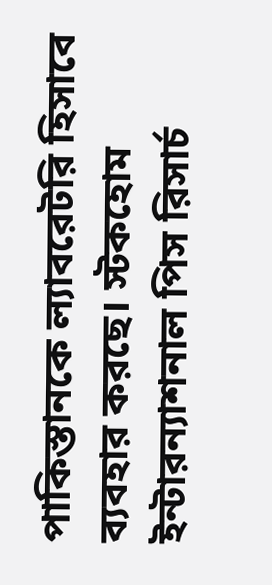পাকিস্তানকে ল্যাবরেটরি হিসাবে ব্যবহার করছে। স্টকহোম ইন্টারন্যাশনাল পিস রিসার্চ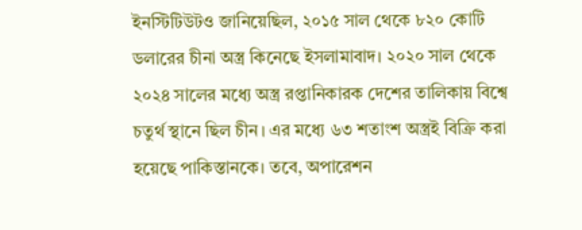ইনস্টিটিউটও জানিয়েছিল, ২০১৫ সাল থেকে ৮২০ কোটি ডলারের চীনা অস্ত্র কিনেছে ইসলামাবাদ। ২০২০ সাল থেকে ২০২৪ সালের মধ্যে অস্ত্র রপ্তানিকারক দেশের তালিকায় বিশ্বে চতুর্থ স্থানে ছিল চীন। এর মধ্যে ৬৩ শতাংশ অস্ত্রই বিক্রি করা হয়েছে পাকিস্তানকে। তবে, অপারেশন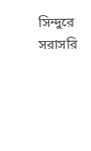সিন্দুরে সরাসরি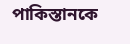পাকিস্তানকে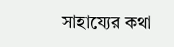সাহায্যের কথা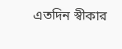এতদিন স্বীকার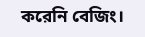করেনি বেজিং।